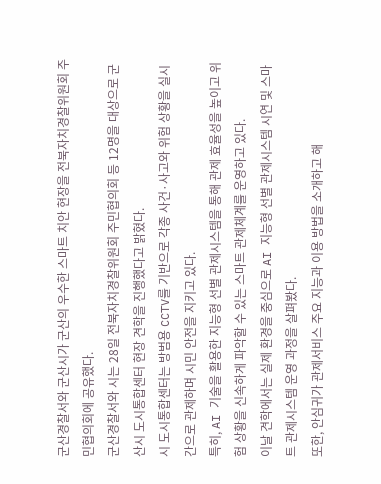군산경찰서와 군산시가 군산의 우수한 스마트 치안 현장을 전북자치경찰위원회 주민협의회에 공유했다.
군산경찰서와 시는 28일 전북자치경찰위원회 주민협의회 등 12명을 대상으로 군산시 도시통합센터 현장 견학을 진행했다고 밝혔다.
시 도시통합센터는 방범용 CCTV를 기반으로 각종 사건·사고와 위험 상황을 실시간으로 관제하며 시민 안전을 지키고 있다.
특히, AI 기술을 활용한 지능형 선별 관제시스템을 통해 관제 효율성을 높이고 위험 상황을 신속하게 파악할 수 있는 스마트 관제체계를 운영하고 있다.
이날 견학에서는 실제 환경을 중심으로 AI 지능형 선별 관제시스템 시연 및 스마트 관제시스템 운영 과정을 살펴봤다.
또한, 안심귀가 관제서비스 주요 지능과 이용 방법을 소개하고 해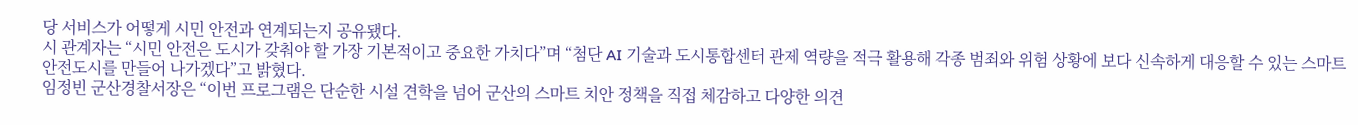당 서비스가 어떻게 시민 안전과 연계되는지 공유됐다.
시 관계자는 “시민 안전은 도시가 갖춰야 할 가장 기본적이고 중요한 가치다”며 “첨단 AI 기술과 도시통합센터 관제 역량을 적극 활용해 각종 범죄와 위험 상황에 보다 신속하게 대응할 수 있는 스마트 안전도시를 만들어 나가겠다”고 밝혔다.
임정빈 군산경찰서장은 “이번 프로그램은 단순한 시설 견학을 넘어 군산의 스마트 치안 정책을 직접 체감하고 다양한 의견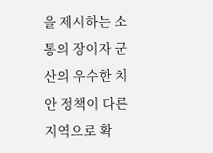을 제시하는 소통의 장이자 군산의 우수한 치안 정책이 다른 지역으로 확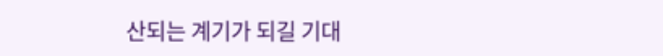산되는 계기가 되길 기대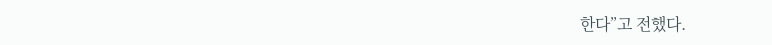한다”고 전했다.